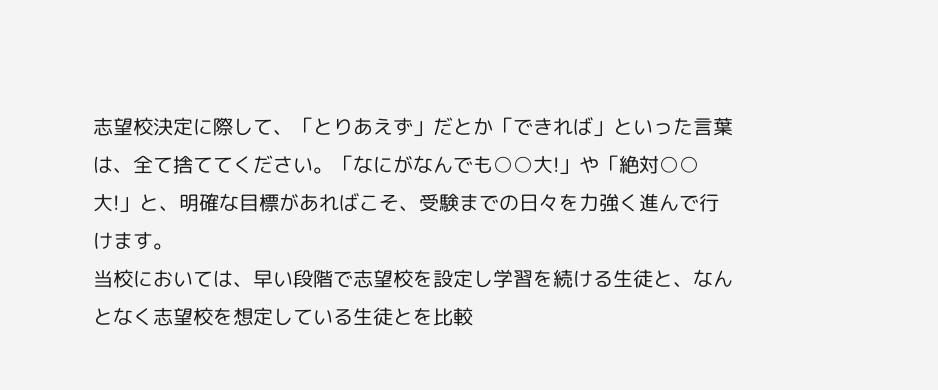志望校決定に際して、「とりあえず」だとか「できれば」といった言葉は、全て捨ててください。「なにがなんでも○○大!」や「絶対○○大!」と、明確な目標があればこそ、受験までの日々を力強く進んで行けます。
当校においては、早い段階で志望校を設定し学習を続ける生徒と、なんとなく志望校を想定している生徒とを比較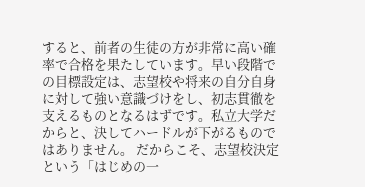すると、前者の生徒の方が非常に高い確率で合格を果たしています。早い段階での目標設定は、志望校や将来の自分自身に対して強い意識づけをし、初志貫徹を支えるものとなるはずです。私立大学だからと、決してハードルが下がるものではありません。 だからこそ、志望校決定という「はじめの一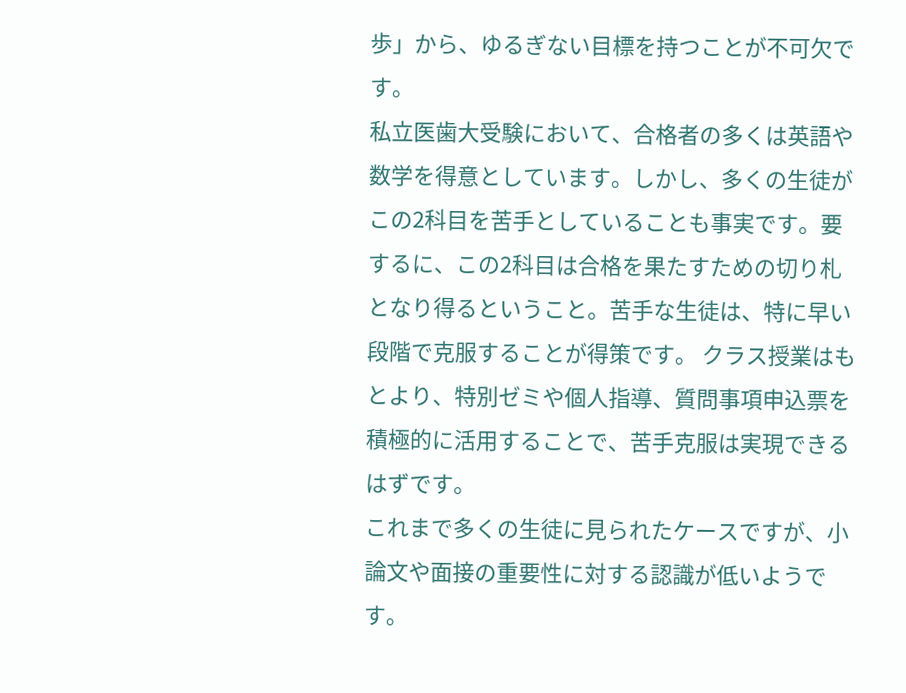歩」から、ゆるぎない目標を持つことが不可欠です。
私立医歯大受験において、合格者の多くは英語や数学を得意としています。しかし、多くの生徒がこの2科目を苦手としていることも事実です。要するに、この2科目は合格を果たすための切り札となり得るということ。苦手な生徒は、特に早い段階で克服することが得策です。 クラス授業はもとより、特別ゼミや個人指導、質問事項申込票を積極的に活用することで、苦手克服は実現できるはずです。
これまで多くの生徒に見られたケースですが、小論文や面接の重要性に対する認識が低いようです。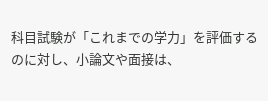科目試験が「これまでの学力」を評価するのに対し、小論文や面接は、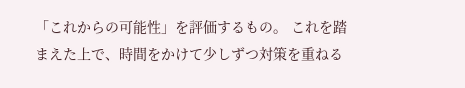「これからの可能性」を評価するもの。 これを踏まえた上で、時間をかけて少しずつ対策を重ねる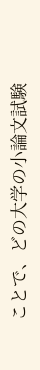ことで、どの大学の小論文試験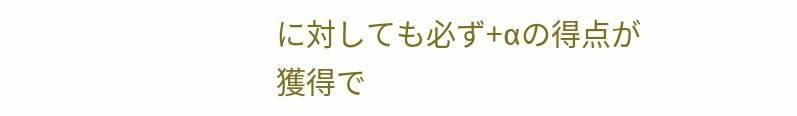に対しても必ず+αの得点が獲得で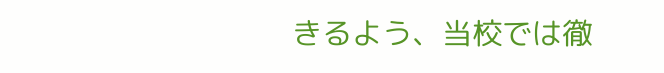きるよう、当校では徹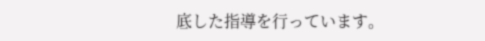底した指導を行っています。